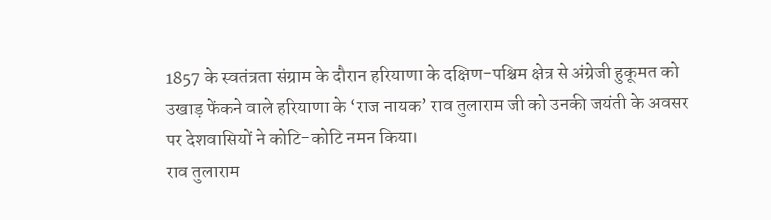1857 के स्वतंत्रता संग्राम के दौरान हरियाणा के दक्षिण-पश्चिम क्षेत्र से अंग्रेजी हुकूमत को उखाड़ फेंकने वाले हरियाणा के ‘राज नायक’ राव तुलाराम जी को उनकी जयंती के अवसर पर देशवासियों ने कोटि-कोटि नमन किया।
राव तुलाराम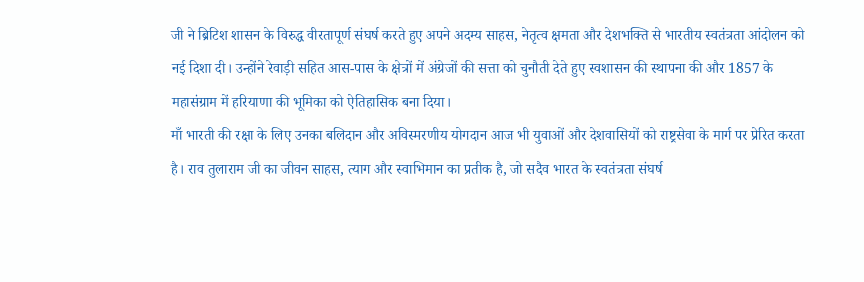जी ने ब्रिटिश शासन के विरुद्ध वीरतापूर्ण संघर्ष करते हुए अपने अदम्य साहस, नेतृत्व क्षमता और देशभक्ति से भारतीय स्वतंत्रता आंदोलन को नई दिशा दी। उन्होंने रेवाड़ी सहित आस-पास के क्षेत्रों में अंग्रेजों की सत्ता को चुनौती देते हुए स्वशासन की स्थापना की और 1857 के महासंग्राम में हरियाणा की भूमिका को ऐतिहासिक बना दिया।
माँ भारती की रक्षा के लिए उनका बलिदान और अविस्मरणीय योगदान आज भी युवाओं और देशवासियों को राष्ट्रसेवा के मार्ग पर प्रेरित करता है। राव तुलाराम जी का जीवन साहस, त्याग और स्वाभिमान का प्रतीक है, जो सदैव भारत के स्वतंत्रता संघर्ष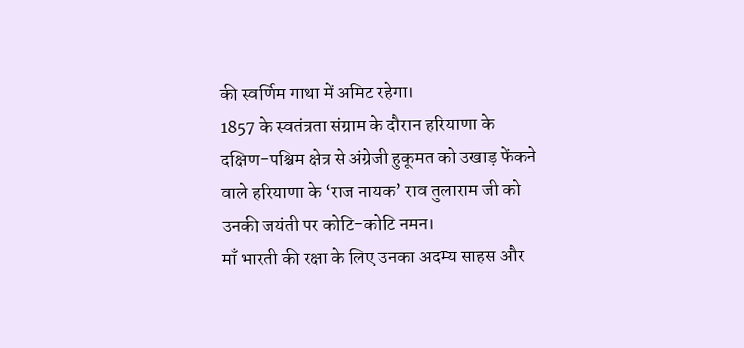की स्वर्णिम गाथा में अमिट रहेगा।
1857 के स्वतंत्रता संग्राम के दौरान हरियाणा के दक्षिण-पश्चिम क्षेत्र से अंग्रेजी हुकूमत को उखाड़ फेंकने वाले हरियाणा के ‘राज नायक’ राव तुलाराम जी को उनकी जयंती पर कोटि-कोटि नमन।
माँ भारती की रक्षा के लिए उनका अदम्य साहस और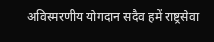अविस्मरणीय योगदान सदैव हमें राष्ट्रसेवा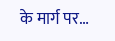के मार्ग पर…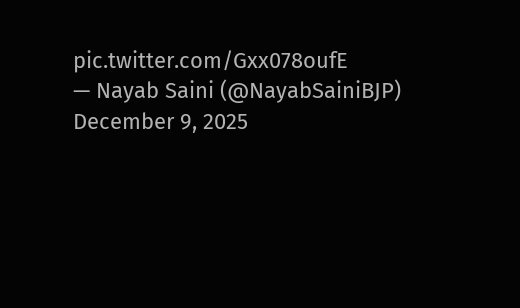pic.twitter.com/Gxx078oufE
— Nayab Saini (@NayabSainiBJP) December 9, 2025